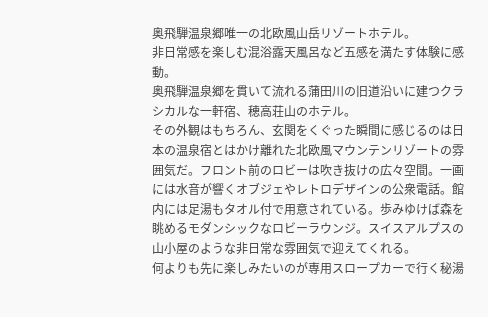奥飛騨温泉郷唯一の北欧風山岳リゾートホテル。
非日常感を楽しむ混浴露天風呂など五感を満たす体験に感動。
奥飛騨温泉郷を貫いて流れる蒲田川の旧道沿いに建つクラシカルな一軒宿、穂高荘山のホテル。
その外観はもちろん、玄関をくぐった瞬間に感じるのは日本の温泉宿とはかけ離れた北欧風マウンテンリゾートの雰囲気だ。フロント前のロビーは吹き抜けの広々空間。一画には水音が響くオブジェやレトロデザインの公衆電話。館内には足湯もタオル付で用意されている。歩みゆけば森を眺めるモダンシックなロビーラウンジ。スイスアルプスの山小屋のような非日常な雰囲気で迎えてくれる。
何よりも先に楽しみたいのが専用スロープカーで行く秘湯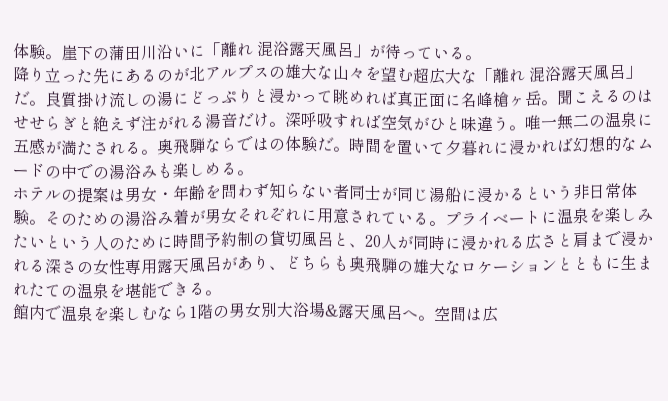体験。崖下の蒲田川沿いに「離れ 混浴露天風呂」が待っている。
降り立った先にあるのが北アルプスの雄大な山々を望む超広大な「離れ 混浴露天風呂」だ。良質掛け流しの湯にどっぷりと浸かって眺めれば真正面に名峰槍ヶ岳。聞こえるのはせせらぎと絶えず注がれる湯音だけ。深呼吸すれば空気がひと味違う。唯一無二の温泉に五感が満たされる。奥飛騨ならではの体験だ。時間を置いて夕暮れに浸かれば幻想的なムードの中での湯浴みも楽しめる。
ホテルの提案は男女・年齢を問わず知らない者同士が同じ湯船に浸かるという非日常体験。そのための湯浴み着が男女それぞれに用意されている。プライベートに温泉を楽しみたいという人のために時間予約制の貸切風呂と、20人が同時に浸かれる広さと肩まで浸かれる深さの女性専用露天風呂があり、どちらも奥飛騨の雄大なロケーションとともに生まれたての温泉を堪能できる。
館内で温泉を楽しむなら1階の男女別大浴場&露天風呂へ。空間は広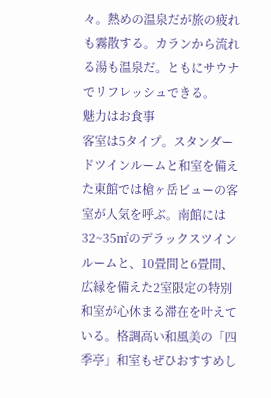々。熱めの温泉だが旅の疲れも霧散する。カランから流れる湯も温泉だ。ともにサウナでリフレッシュできる。
魅力はお食事
客室は5タイプ。スタンダードツインルームと和室を備えた東館では槍ヶ岳ビューの客室が人気を呼ぶ。南館には32~35㎡のデラックスツインルームと、10畳間と6畳間、広縁を備えた2室限定の特別和室が心休まる滞在を叶えている。格調高い和風美の「四季亭」和室もぜひおすすめし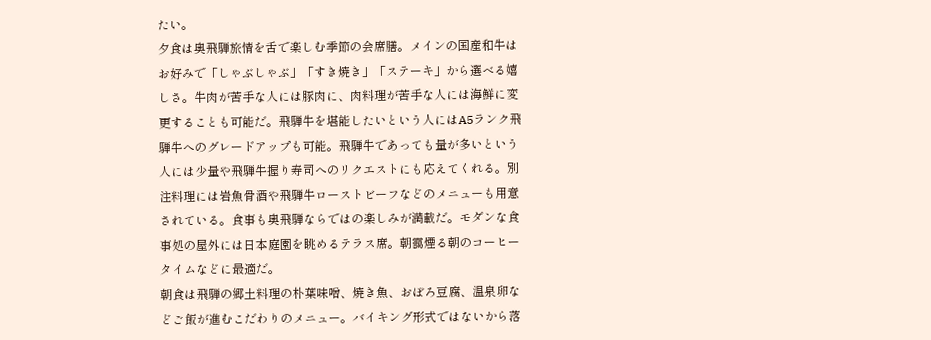たい。
夕食は奥飛騨旅情を舌で楽しむ季節の会席膳。メインの国産和牛はお好みで「しゃぶしゃぶ」「すき焼き」「ステーキ」から選べる嬉しさ。牛肉が苦手な人には豚肉に、肉料理が苦手な人には海鮮に変更することも可能だ。飛騨牛を堪能したいという人にはA5ランク飛騨牛へのグレードアップも可能。飛騨牛であっても量が多いという人には少量や飛騨牛握り寿司へのリクエストにも応えてくれる。別注料理には岩魚骨酒や飛騨牛ローストビーフなどのメニューも用意されている。食事も奥飛騨ならではの楽しみが満載だ。モダンな食事処の屋外には日本庭園を眺めるテラス席。朝靄煙る朝のコーヒータイムなどに最適だ。
朝食は飛騨の郷土料理の朴葉味噌、焼き魚、おぼろ豆腐、温泉卵などご飯が進むこだわりのメニュー。バイキング形式ではないから落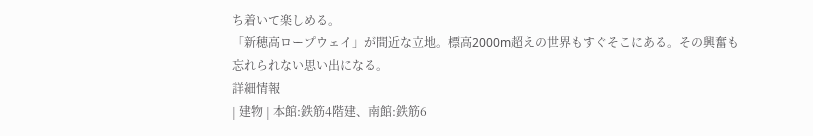ち着いて楽しめる。
「新穂高ロープウェイ」が間近な立地。標高2000m超えの世界もすぐそこにある。その興奮も忘れられない思い出になる。
詳細情報
| 建物 | 本館:鉄筋4階建、南館:鉄筋6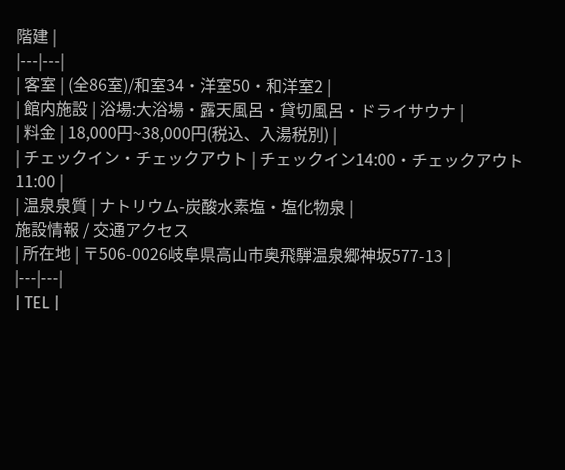階建 |
|---|---|
| 客室 | (全86室)/和室34・洋室50・和洋室2 |
| 館内施設 | 浴場:大浴場・露天風呂・貸切風呂・ドライサウナ |
| 料金 | 18,000円~38,000円(税込、入湯税別) |
| チェックイン・チェックアウト | チェックイン14:00・チェックアウト11:00 |
| 温泉泉質 | ナトリウム-炭酸水素塩・塩化物泉 |
施設情報 / 交通アクセス
| 所在地 | 〒506-0026岐阜県高山市奥飛騨温泉郷神坂577-13 |
|---|---|
| TEL |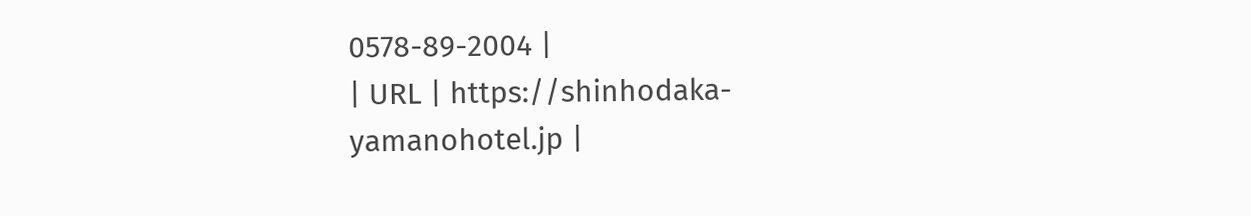0578-89-2004 |
| URL | https://shinhodaka-yamanohotel.jp |